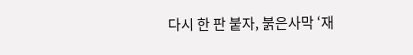다시 한 판 붙자, 붉은사막 ‘재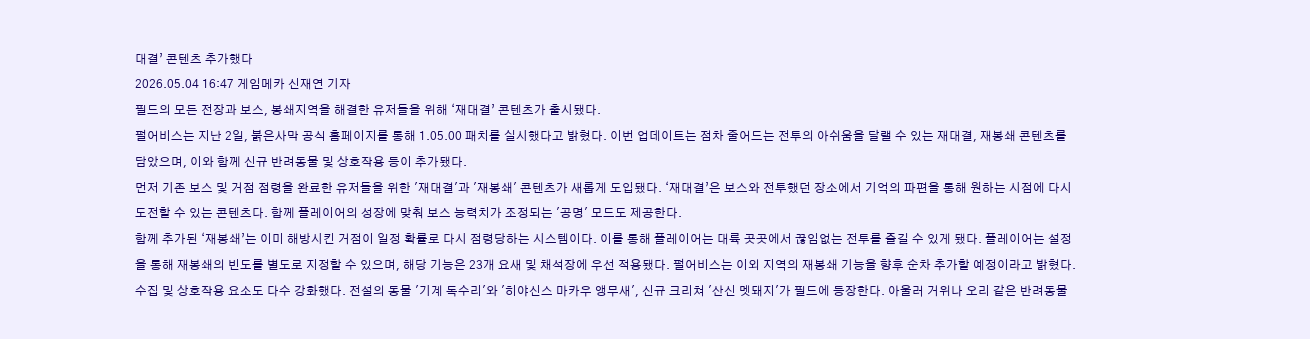대결’ 콘텐츠 추가했다
2026.05.04 16:47 게임메카 신재연 기자
필드의 모든 전장과 보스, 봉쇄지역을 해결한 유저들을 위해 ‘재대결’ 콘텐츠가 출시됐다.
펄어비스는 지난 2일, 붉은사막 공식 홈페이지를 통해 1.05.00 패치를 실시했다고 밝혔다. 이번 업데이트는 점차 줄어드는 전투의 아쉬움을 달랠 수 있는 재대결, 재봉쇄 콘텐츠를 담았으며, 이와 함께 신규 반려동물 및 상호작용 등이 추가됐다.
먼저 기존 보스 및 거점 점령을 완료한 유저들을 위한 '재대결'과 '재봉쇄' 콘텐츠가 새롭게 도입됐다. ‘재대결’은 보스와 전투했던 장소에서 기억의 파편을 통해 원하는 시점에 다시 도전할 수 있는 콘텐츠다. 함께 플레이어의 성장에 맞춰 보스 능력치가 조정되는 '공명' 모드도 제공한다.
함께 추가된 ‘재봉쇄’는 이미 해방시킨 거점이 일정 확률로 다시 점령당하는 시스템이다. 이를 통해 플레이어는 대륙 곳곳에서 끊임없는 전투를 즐길 수 있게 됐다. 플레이어는 설정을 통해 재봉쇄의 빈도를 별도로 지정할 수 있으며, 해당 기능은 23개 요새 및 채석장에 우선 적용됐다. 펄어비스는 이외 지역의 재봉쇄 기능을 향후 순차 추가할 예정이라고 밝혔다.
수집 및 상호작용 요소도 다수 강화했다. 전설의 동물 '기계 독수리'와 '히야신스 마카우 앵무새', 신규 크리쳐 '산신 멧돼지'가 필드에 등장한다. 아울러 거위나 오리 같은 반려동물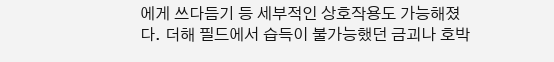에게 쓰다듬기 등 세부적인 상호작용도 가능해졌다. 더해 필드에서 습득이 불가능했던 금괴나 호박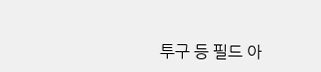투구 등 필드 아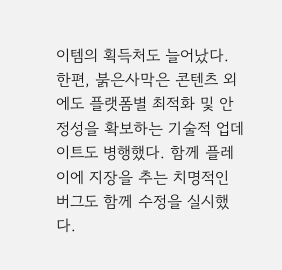이템의 획득처도 늘어났다.
한편, 붉은사막은 콘텐츠 외에도 플랫폼별 최적화 및 안정성을 확보하는 기술적 업데이트도 병행했다. 함께 플레이에 지장을 추는 치명적인 버그도 함께 수정을 실시했다.